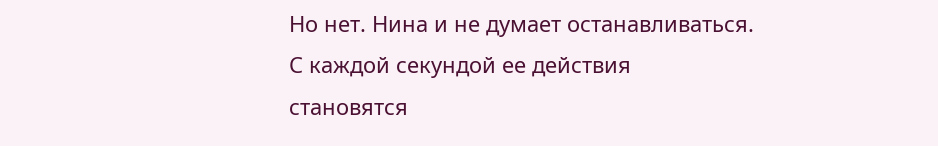Но нет. Нина и не думает останавливаться. С каждой секундой ее действия становятся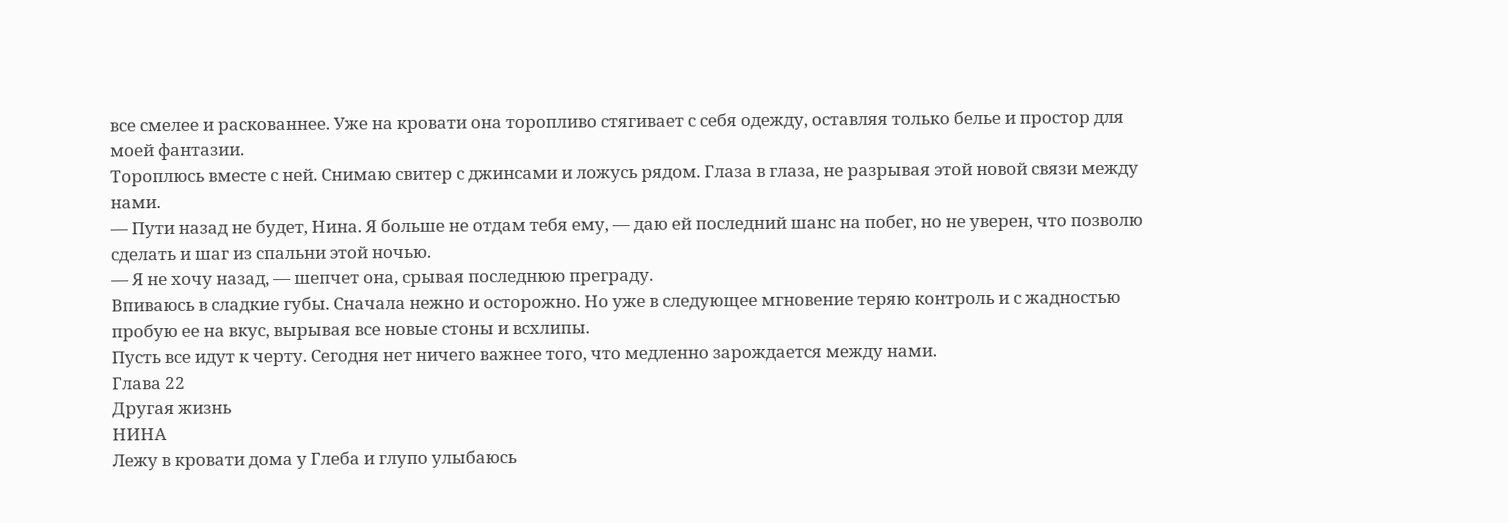все смелее и раскованнее. Уже на кровати она торопливо стягивает с себя одежду, оставляя только белье и простор для моей фантазии.
Тороплюсь вместе с ней. Снимаю свитер с джинсами и ложусь рядом. Глаза в глаза, не разрывая этой новой связи между нами.
— Пути назад не будет, Нина. Я больше не отдам тебя ему, — даю ей последний шанс на побег, но не уверен, что позволю сделать и шаг из спальни этой ночью.
— Я не хочу назад, — шепчет она, срывая последнюю преграду.
Впиваюсь в сладкие губы. Сначала нежно и осторожно. Но уже в следующее мгновение теряю контроль и с жадностью пробую ее на вкус, вырывая все новые стоны и всхлипы.
Пусть все идут к черту. Сегодня нет ничего важнее того, что медленно зарождается между нами.
Глава 22
Другая жизнь
НИНА
Лежу в кровати дома у Глеба и глупо улыбаюсь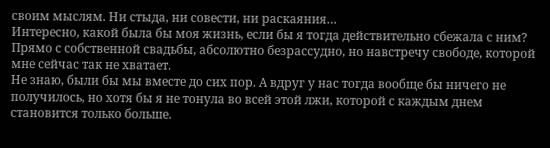своим мыслям. Ни стыда, ни совести, ни раскаяния…
Интересно, какой была бы моя жизнь, если бы я тогда действительно сбежала с ним? Прямо с собственной свадьбы, абсолютно безрассудно, но навстречу свободе, которой мне сейчас так не хватает.
Не знаю, были бы мы вместе до сих пор. А вдруг у нас тогда вообще бы ничего не получилось, но хотя бы я не тонула во всей этой лжи, которой с каждым днем становится только больше.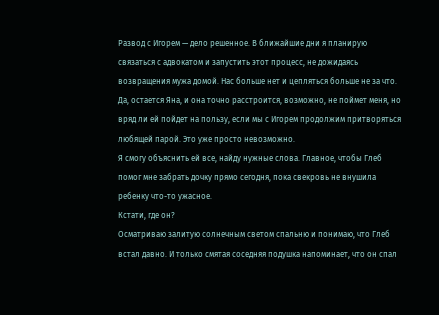Развод с Игорем — дело решенное. В ближайшие дни я планирую связаться с адвокатом и запустить этот процесс, не дожидаясь возвращения мужа домой. Нас больше нет и цепляться больше не за что.
Да, остается Яна, и она точно расстроится, возможно, не поймет меня, но вряд ли ей пойдет на пользу, если мы с Игорем продолжим притворяться любящей парой. Это уже просто невозможно.
Я смогу объяснить ей все, найду нужные слова. Главное, чтобы Глеб помог мне забрать дочку прямо сегодня, пока свекровь не внушила ребенку что-то ужасное.
Кстати, где он?
Осматриваю залитую солнечным светом спальню и понимаю, что Глеб встал давно. И только смятая соседняя подушка напоминает, что он спал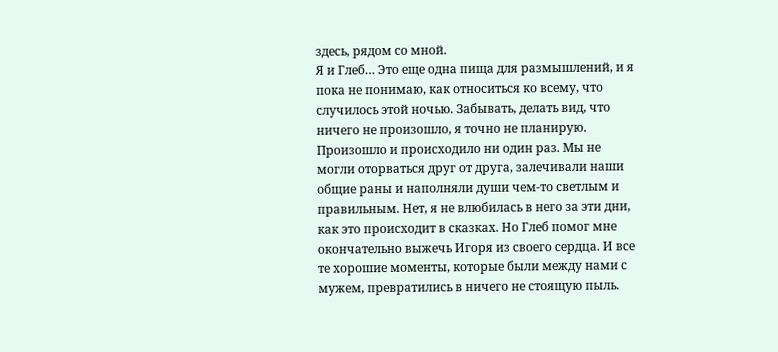здесь, рядом со мной.
Я и Глеб… Это еще одна пища для размышлений, и я пока не понимаю, как относиться ко всему, что случилось этой ночью. Забывать, делать вид, что ничего не произошло, я точно не планирую.
Произошло и происходило ни один раз. Мы не могли оторваться друг от друга, залечивали наши общие раны и наполняли души чем-то светлым и правильным. Нет, я не влюбилась в него за эти дни, как это происходит в сказках. Но Глеб помог мне окончательно выжечь Игоря из своего сердца. И все те хорошие моменты, которые были между нами с мужем, превратились в ничего не стоящую пыль.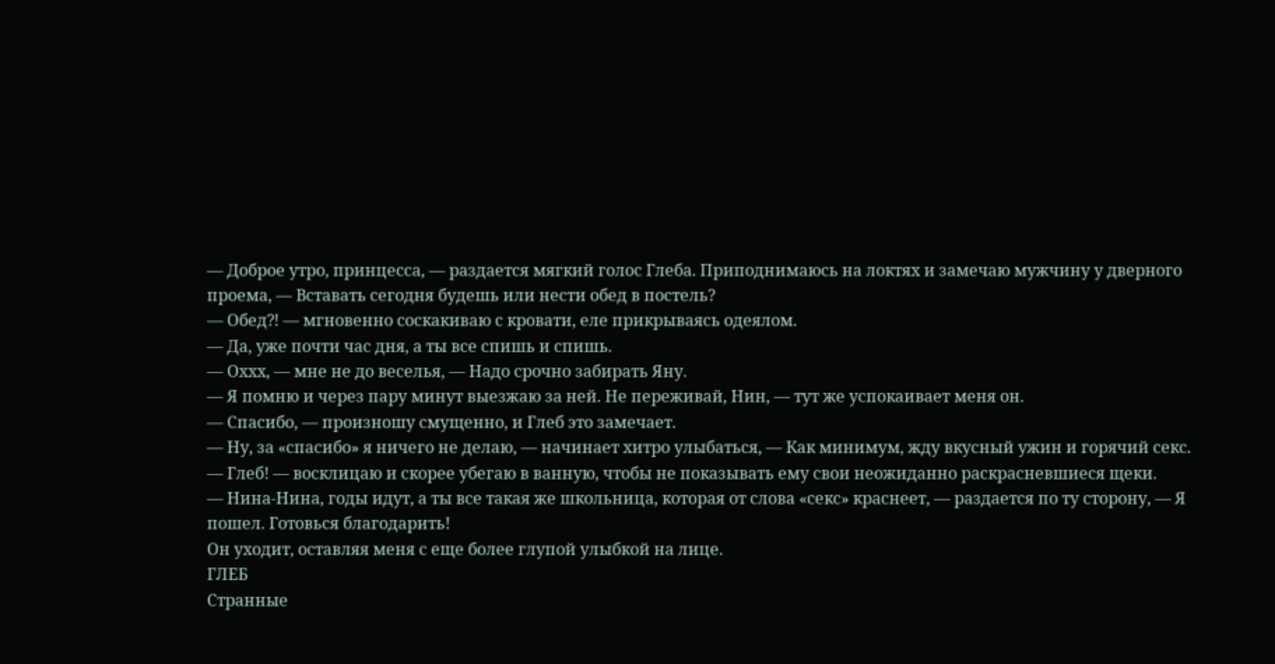— Доброе утро, принцесса, — раздается мягкий голос Глеба. Приподнимаюсь на локтях и замечаю мужчину у дверного проема, — Вставать сегодня будешь или нести обед в постель?
— Обед⁈ — мгновенно соскакиваю с кровати, еле прикрываясь одеялом.
— Да, уже почти час дня, а ты все спишь и спишь.
— Оххх, — мне не до веселья, — Надо срочно забирать Яну.
— Я помню и через пару минут выезжаю за ней. Не переживай, Нин, — тут же успокаивает меня он.
— Спасибо, — произношу смущенно, и Глеб это замечает.
— Ну, за «спасибо» я ничего не делаю, — начинает хитро улыбаться, — Как минимум, жду вкусный ужин и горячий секс.
— Глеб! — восклицаю и скорее убегаю в ванную, чтобы не показывать ему свои неожиданно раскрасневшиеся щеки.
— Нина-Нина, годы идут, а ты все такая же школьница, которая от слова «секс» краснеет, — раздается по ту сторону, — Я пошел. Готовься благодарить!
Он уходит, оставляя меня с еще более глупой улыбкой на лице.
ГЛЕБ
Странные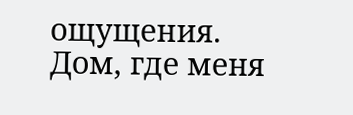ощущения.
Дом, где меня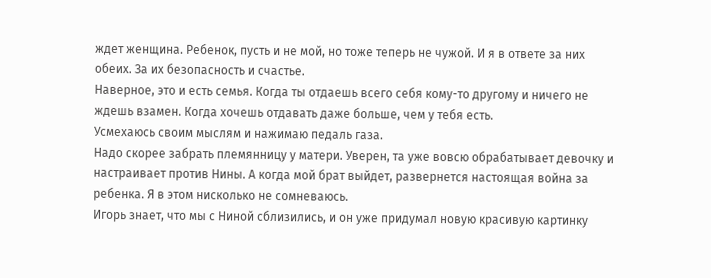ждет женщина. Ребенок, пусть и не мой, но тоже теперь не чужой. И я в ответе за них обеих. За их безопасность и счастье.
Наверное, это и есть семья. Когда ты отдаешь всего себя кому-то другому и ничего не ждешь взамен. Когда хочешь отдавать даже больше, чем у тебя есть.
Усмехаюсь своим мыслям и нажимаю педаль газа.
Надо скорее забрать племянницу у матери. Уверен, та уже вовсю обрабатывает девочку и настраивает против Нины. А когда мой брат выйдет, развернется настоящая война за ребенка. Я в этом нисколько не сомневаюсь.
Игорь знает, что мы с Ниной сблизились, и он уже придумал новую красивую картинку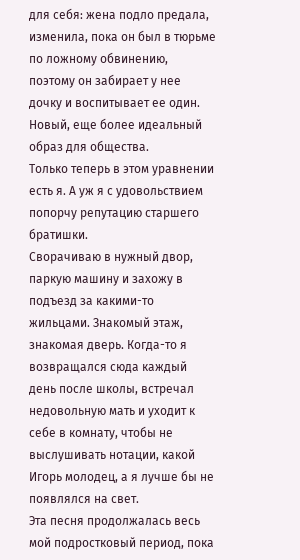для себя: жена подло предала, изменила, пока он был в тюрьме по ложному обвинению, поэтому он забирает у нее дочку и воспитывает ее один. Новый, еще более идеальный образ для общества.
Только теперь в этом уравнении есть я. А уж я с удовольствием попорчу репутацию старшего братишки.
Сворачиваю в нужный двор, паркую машину и захожу в подъезд за какими-то жильцами. Знакомый этаж, знакомая дверь. Когда-то я возвращался сюда каждый день после школы, встречал недовольную мать и уходит к себе в комнату, чтобы не выслушивать нотации, какой Игорь молодец, а я лучше бы не появлялся на свет.
Эта песня продолжалась весь мой подростковый период, пока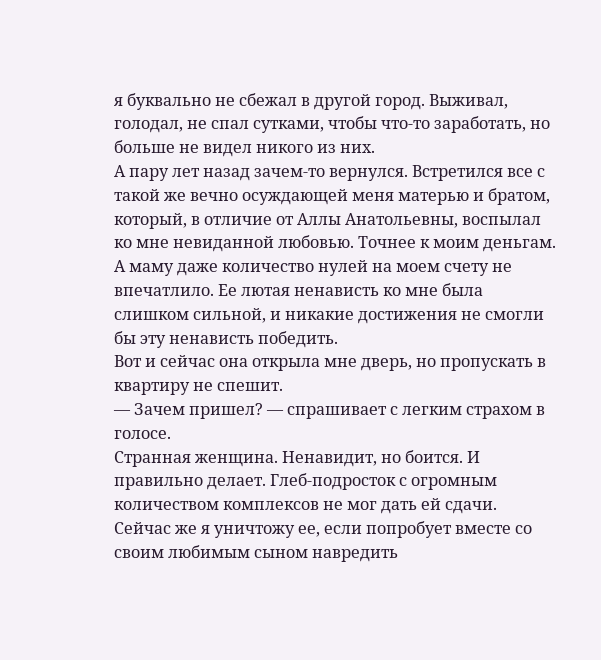я буквально не сбежал в другой город. Выживал, голодал, не спал сутками, чтобы что-то заработать, но больше не видел никого из них.
А пару лет назад зачем-то вернулся. Встретился все с такой же вечно осуждающей меня матерью и братом, который, в отличие от Аллы Анатольевны, воспылал ко мне невиданной любовью. Точнее к моим деньгам.
А маму даже количество нулей на моем счету не впечатлило. Ее лютая ненависть ко мне была слишком сильной, и никакие достижения не смогли бы эту ненависть победить.
Вот и сейчас она открыла мне дверь, но пропускать в квартиру не спешит.
— Зачем пришел? — спрашивает с легким страхом в голосе.
Странная женщина. Ненавидит, но боится. И правильно делает. Глеб-подросток с огромным количеством комплексов не мог дать ей сдачи. Сейчас же я уничтожу ее, если попробует вместе со своим любимым сыном навредить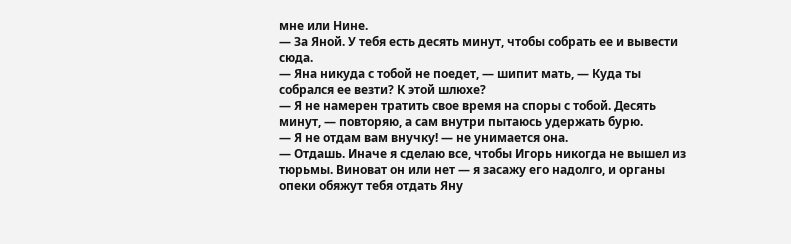мне или Нине.
— За Яной. У тебя есть десять минут, чтобы собрать ее и вывести сюда.
— Яна никуда с тобой не поедет, — шипит мать, — Куда ты собрался ее везти? К этой шлюхе?
— Я не намерен тратить свое время на споры с тобой. Десять минут, — повторяю, а сам внутри пытаюсь удержать бурю.
— Я не отдам вам внучку! — не унимается она.
— Отдашь. Иначе я сделаю все, чтобы Игорь никогда не вышел из тюрьмы. Виноват он или нет — я засажу его надолго, и органы опеки обяжут тебя отдать Яну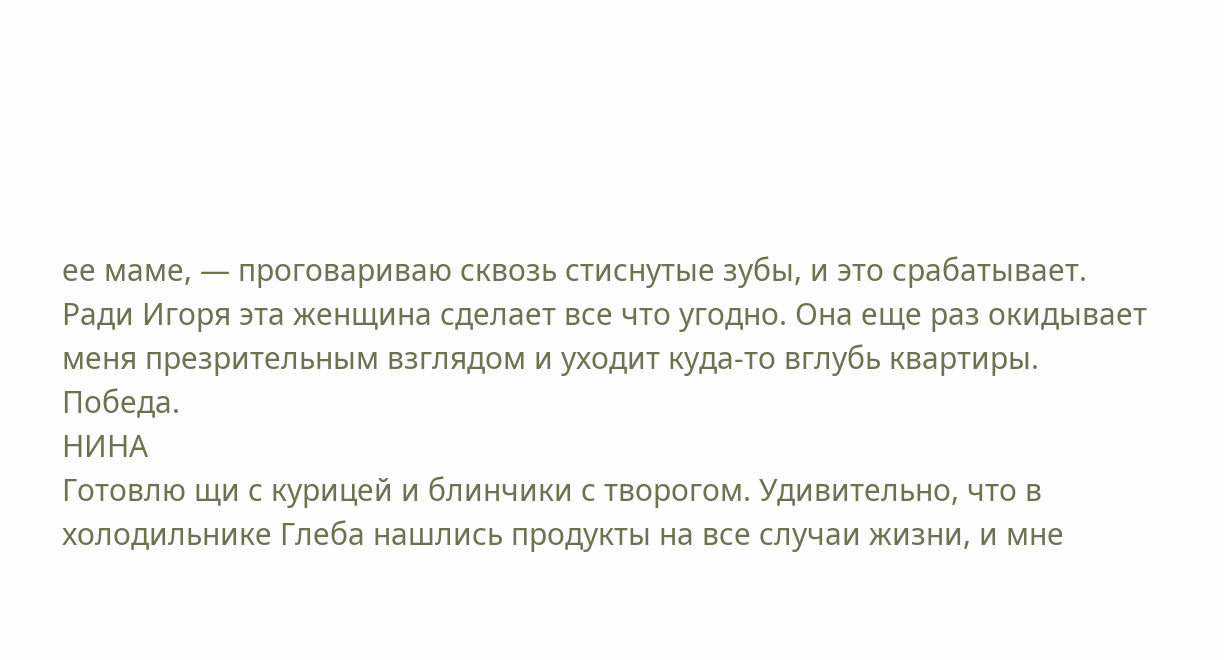ее маме, — проговариваю сквозь стиснутые зубы, и это срабатывает.
Ради Игоря эта женщина сделает все что угодно. Она еще раз окидывает меня презрительным взглядом и уходит куда-то вглубь квартиры.
Победа.
НИНА
Готовлю щи с курицей и блинчики с творогом. Удивительно, что в холодильнике Глеба нашлись продукты на все случаи жизни, и мне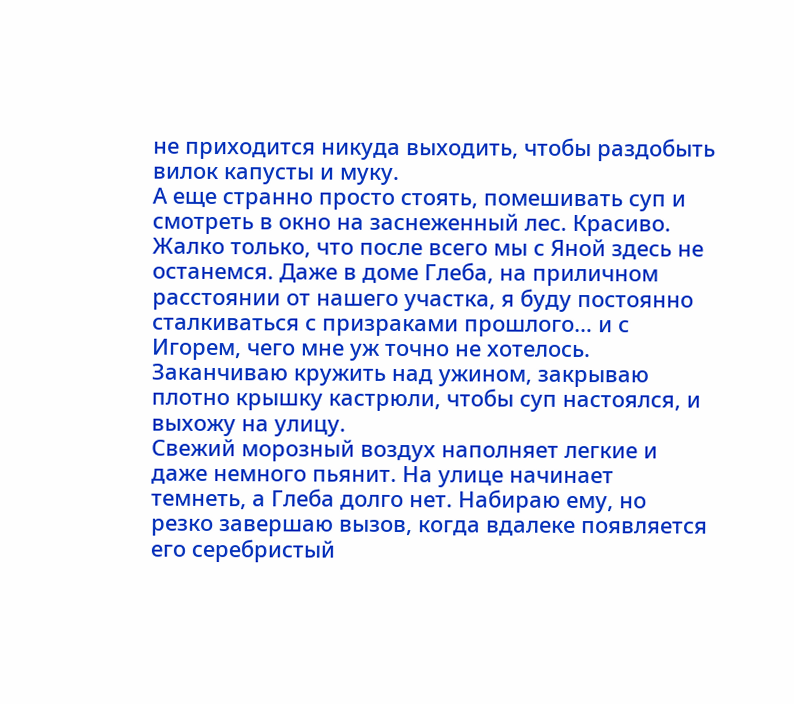не приходится никуда выходить, чтобы раздобыть вилок капусты и муку.
А еще странно просто стоять, помешивать суп и смотреть в окно на заснеженный лес. Красиво. Жалко только, что после всего мы с Яной здесь не останемся. Даже в доме Глеба, на приличном расстоянии от нашего участка, я буду постоянно сталкиваться с призраками прошлого… и с Игорем, чего мне уж точно не хотелось.
Заканчиваю кружить над ужином, закрываю плотно крышку кастрюли, чтобы суп настоялся, и выхожу на улицу.
Свежий морозный воздух наполняет легкие и даже немного пьянит. На улице начинает темнеть, а Глеба долго нет. Набираю ему, но резко завершаю вызов, когда вдалеке появляется его серебристый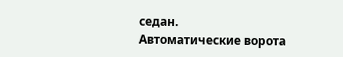седан.
Автоматические ворота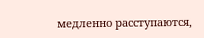медленно расступаются,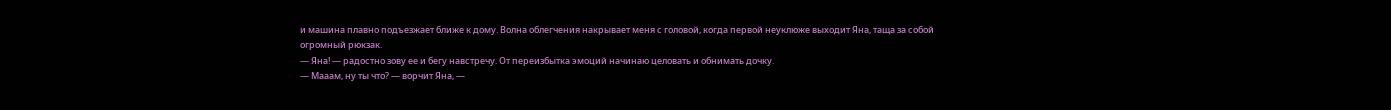и машина плавно подъезжает ближе к дому. Волна облегчения накрывает меня с головой, когда первой неуклюже выходит Яна, таща за собой огромный рюкзак.
— Яна! — радостно зову ее и бегу навстречу. От переизбытка эмоций начинаю целовать и обнимать дочку.
— Мааам, ну ты что? — ворчит Яна, —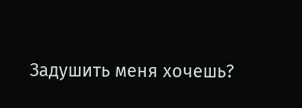Задушить меня хочешь?